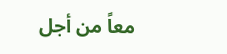معاً من أجل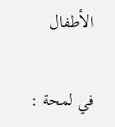الأطفال

في لمحة :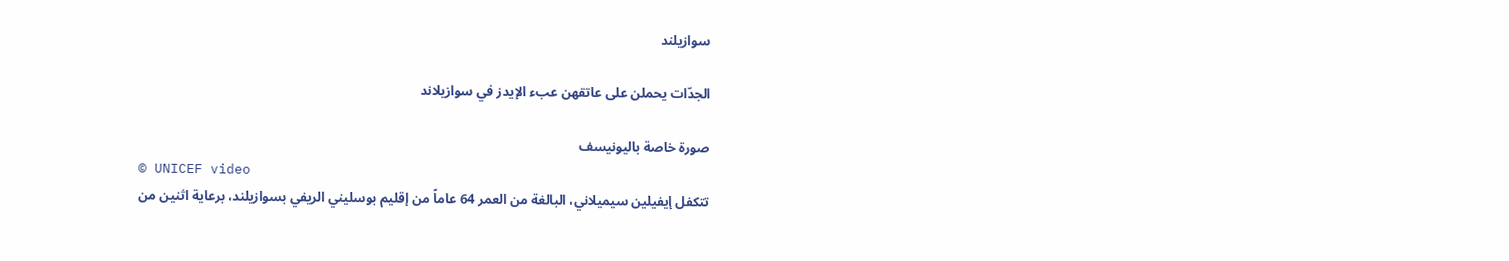سوازيلند

الجدّات يحملن على عاتقهن عبء الإيدز في سوازيلاند

صورة خاصة باليونيسف
© UNICEF video
تتكفل إيفيلين سيميلاني، البالغة من العمر 64 عاماً من إقليم بوسليني الريفي بسوازيلند، برعاية اثنين من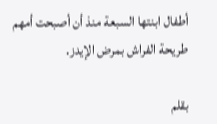أطفال ابنتها السبعة منذ أن أصبحت أمهم طريحة الفراش بمرض الإيدز.

بقلم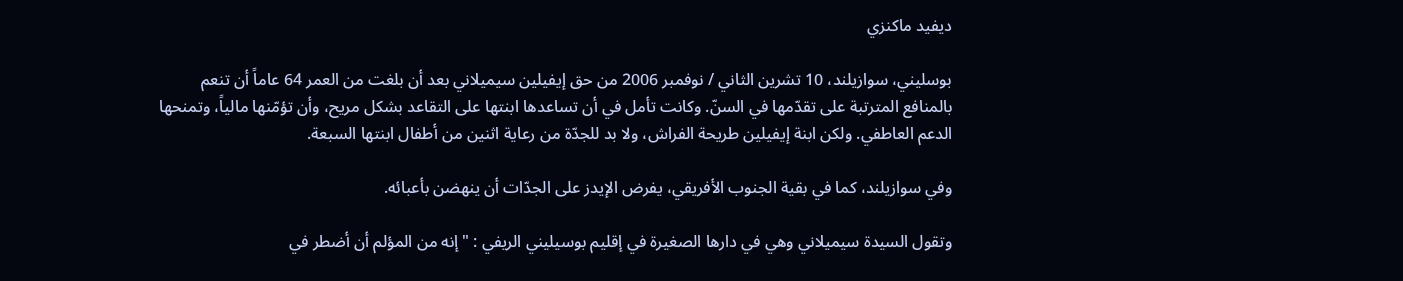ديفيد ماكنزي

بوسليني، سوازيلند، 10 تشرين الثاني / نوفمبر 2006 من حق إيفيلين سيميلاني بعد أن بلغت من العمر 64 عاماً أن تنعم بالمنافع المترتبة على تقدّمها في السنّ. وكانت تأمل في أن تساعدها ابنتها على التقاعد بشكل مريح، وأن تؤمّنها مالياً، وتمنحها الدعم العاطفي. ولكن ابنة إيفيلين طريحة الفراش، ولا بد للجدّة من رعاية اثنين من أطفال ابنتها السبعة.

وفي سوازيلند، كما في بقية الجنوب الأفريقي، يفرض الإيدز على الجدّات أن ينهضن بأعبائه.

وتقول السيدة سيميلاني وهي في دارها الصغيرة في إقليم بوسيليني الريفي : "إنه من المؤلم أن أضطر في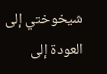شيخوختي إلى العودة إلى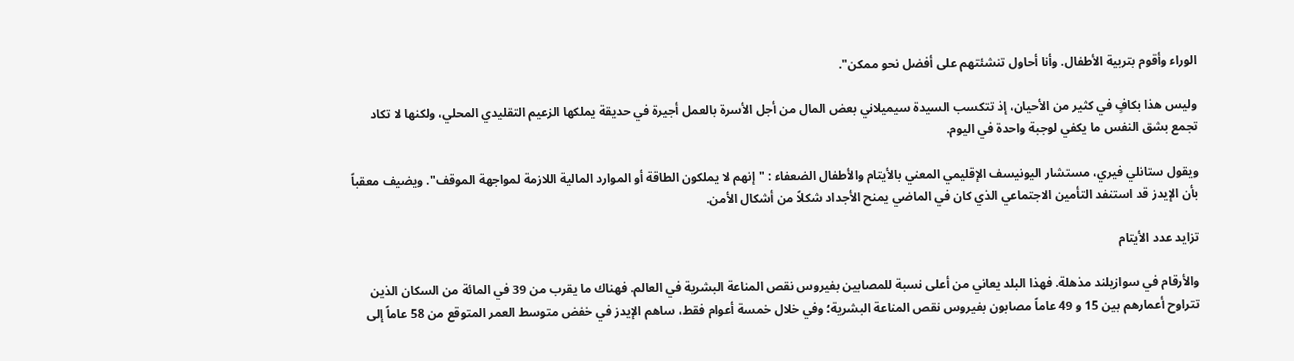الوراء وأقوم بتربية الأطفال. وأنا أحاول تنشئتهم على أفضل نحو ممكن".

وليس هذا بكافٍ في كثير من الأحيان، إذ تتكسب السيدة سيميلاني بعض المال من أجل الأسرة بالعمل أجيرة في حديقة يملكها الزعيم التقليدي المحلي، ولكنها لا تكاد تجمع بشق النفس ما يكفي لوجبة واحدة في اليوم.

ويقول ستانلي فيري، مستشار اليونيسف الإقليمي المعني بالأيتام والأطفال الضعفاء : "إنهم لا يملكون الطاقة أو الموارد المالية اللازمة لمواجهة الموقف". ويضيف معقباً بأن الإيدز قد استنفد التأمين الاجتماعي الذي كان في الماضي يمنح الأجداد شكلاً من أشكال الأمن.

تزايد عدد الأيتام

والأرقام في سوازيلند مذهلة. فهذا البلد يعاني من أعلى نسبة للمصابين بفيروس نقص المناعة البشرية في العالم. فهناك ما يقرب من 39 في المائة من السكان الذين تتراوح أعمارهم بين 15 و 49 عاماً مصابون بفيروس نقص المناعة البشرية؛ وفي خلال خمسة أعوام فقط، ساهم الإيدز في خفض متوسط العمر المتوقع من 58 عاماً إلى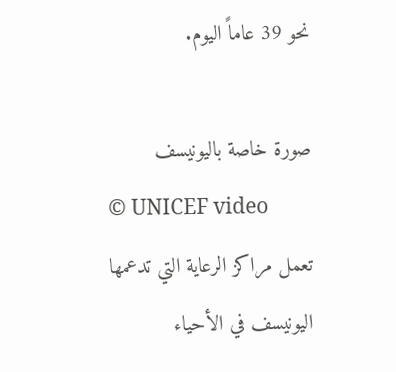نحو 39 عاماً اليوم.

صورة خاصة باليونيسف
© UNICEF video
تعمل مراكز الرعاية التي تدعمها اليونيسف في الأحياء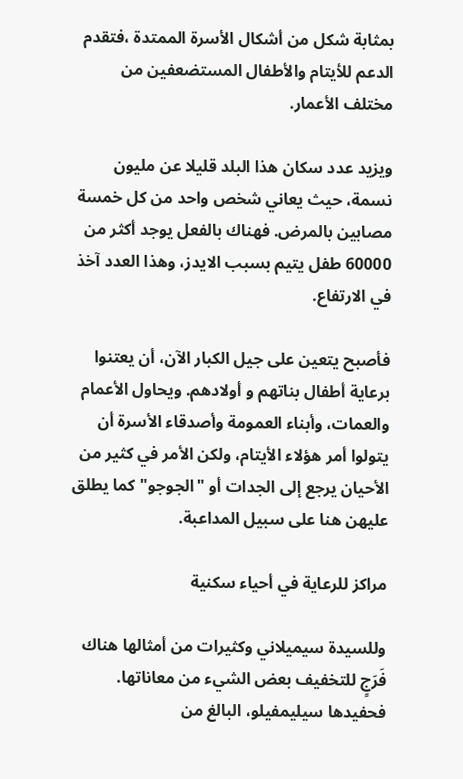بمثابة شكل من أشكال الأسرة الممتدة ،فتقدم الدعم للأيتام والأطفال المستضعفين من مختلف الأعمار.

ويزيد عدد سكان هذا البلد قليلا عن مليون نسمة، حيث يعاني شخص واحد من كل خمسة مصابين بالمرض. فهناك بالفعل يوجد أكثر من 60000 طفل يتيم بسبب الايدز، وهذا العدد آخذ في الارتفاع.

فأصبح يتعين على جيل الكبار الآن، أن يعتنوا برعاية أطفال بناتهم و أولادهم. ويحاول الأعمام والعمات، وأبناء العمومة وأصدقاء الأسرة أن يتولوا أمر هؤلاء الأيتام، ولكن الأمر في كثير من الأحيان يرجع إلى الجدات أو "الجوجو" كما يطلق عليهن هنا على سبيل المداعبة.

مراكز للرعاية في أحياء سكنية

وللسيدة سيميلاني وكثيرات من أمثالها هناك فَرَجٍ للتخفيف بعض الشيء من معاناتها. فحفيدها سيليمفيلو، البالغ من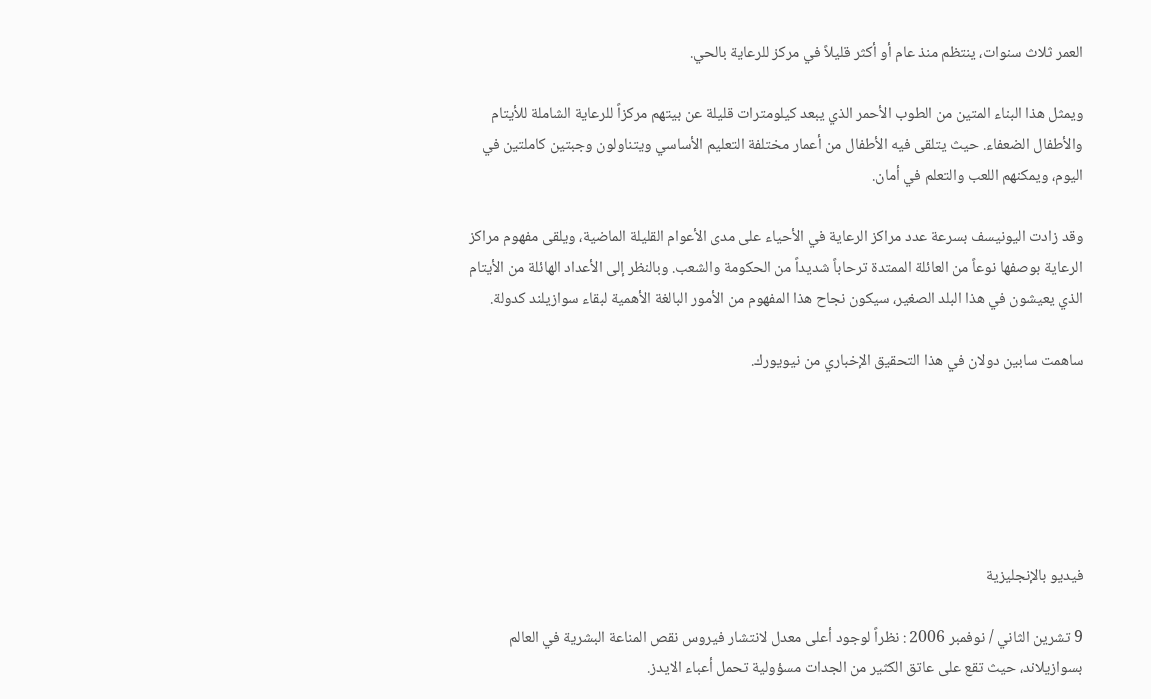العمر ثلاث سنوات، ينتظم منذ عام أو أكثر قليلاً في مركز للرعاية بالحي.

ويمثل هذا البناء المتين من الطوب الأحمر الذي يبعد كيلومترات قليلة عن بيتهم مركزاً للرعاية الشاملة للأيتام والأطفال الضعفاء. حيث يتلقى فيه الأطفال من أعمار مختلفة التعليم الأساسي ويتناولون وجبتين كاملتين في اليوم، ويمكنهم اللعب والتعلم في أمان.

وقد زادت اليونيسف بسرعة عدد مراكز الرعاية في الأحياء على مدى الأعوام القليلة الماضية، ويلقى مفهوم مراكز الرعاية بوصفها نوعاً من العائلة الممتدة ترحاباً شديداً من الحكومة والشعب. وبالنظر إلى الأعداد الهائلة من الأيتام الذي يعيشون في هذا البلد الصغير، سيكون نجاح هذا المفهوم من الأمور البالغة الأهمية لبقاء سوازيلند كدولة.

ساهمت سابين دولان في هذا التحقيق الإخباري من نيويورك.






فيديو بالإنجليزية

9 تشرين الثاني / نوفمبر 2006 : نظراً لوجود أعلى معدل لانتشار فيروس نقص المناعة البشرية في العالم بسوازيلاند، حيث تقع على عاتق الكثير من الجدات مسؤولية تحمل أعباء الايدز.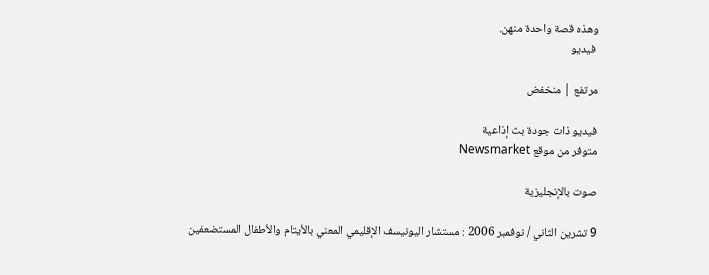وهذه قصة واحدة منهن.
 فيديو

مرتفع | منخفض

فيديو ذات جودة بث إذاعية
متوفر من موقع Newsmarket

صوت بالإنجليزية

9 تشرين الثاني / نوفمبر 2006 : مستشار اليونيسف الإقليمي المعني بالأيتام والأطفال المستضعفين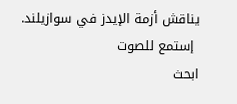يناقش أزمة الإيدز في سوازيلند.
 إستمع للصوت
ابحث